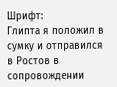Шрифт:
Глипта я положил в сумку и отправился в Ростов в сопровождении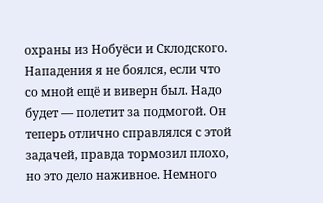охраны из Нобуёси и Склодского. Нападения я не боялся, если что со мной ещё и виверн был. Надо будет — полетит за подмогой. Он теперь отлично справлялся с этой задачей, правда тормозил плохо, но это дело наживное. Немного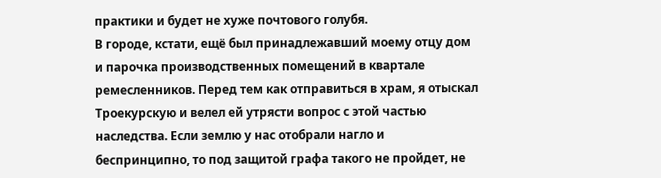практики и будет не хуже почтового голубя.
В городе, кстати, ещё был принадлежавший моему отцу дом и парочка производственных помещений в квартале ремесленников. Перед тем как отправиться в храм, я отыскал Троекурскую и велел ей утрясти вопрос с этой частью наследства. Если землю у нас отобрали нагло и беспринципно, то под защитой графа такого не пройдeт, не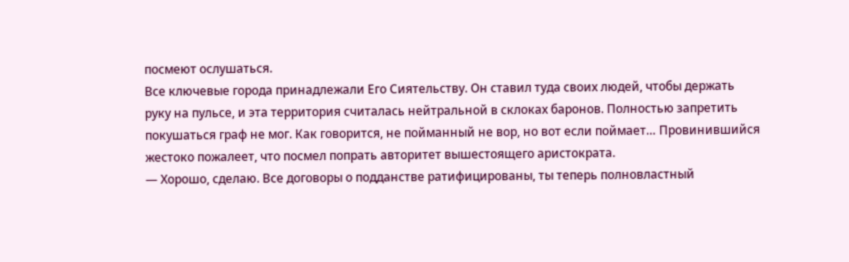посмеют ослушаться.
Все ключевые города принадлежали Его Сиятельству. Он ставил туда своих людей, чтобы держать руку на пульсе, и эта территория считалась нейтральной в склоках баронов. Полностью запретить покушаться граф не мог. Как говорится, не пойманный не вор, но вот если поймает… Провинившийся жестоко пожалеет, что посмел попрать авторитет вышестоящего аристократа.
— Хорошо, сделаю. Все договоры о подданстве ратифицированы, ты теперь полновластный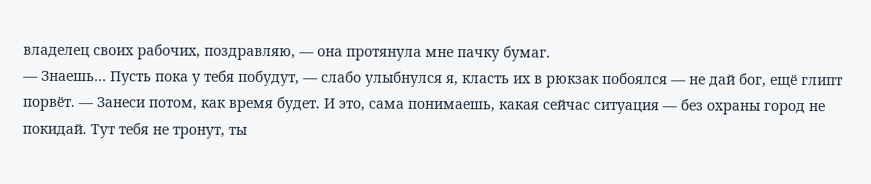владелец своих рабочих, поздравляю, — она протянула мне пачку бумаг.
— Знаешь… Пусть пока у тебя побудут, — слабо улыбнулся я, класть их в рюкзак побоялся — не дай бог, ещё глипт порвёт. — Занеси потом, как время будет. И это, сама понимаешь, какая сейчас ситуация — без охраны город не покидай. Тут тебя не тронут, ты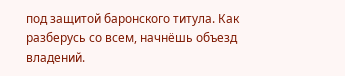под защитой баронского титула. Как разберусь со всем, начнёшь объезд владений.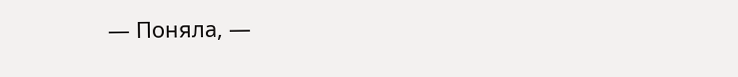— Поняла, —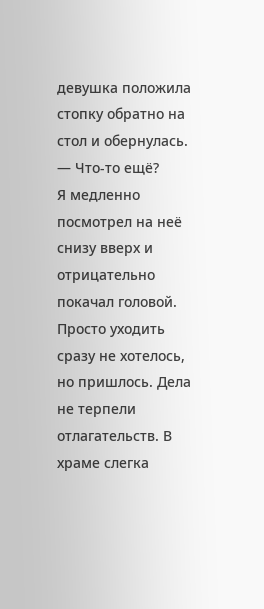девушка положила стопку обратно на стол и обернулась. — Что-то ещё?
Я медленно посмотрел на неё снизу вверх и отрицательно покачал головой. Просто уходить сразу не хотелось, но пришлось. Дела не терпели отлагательств. В храме слегка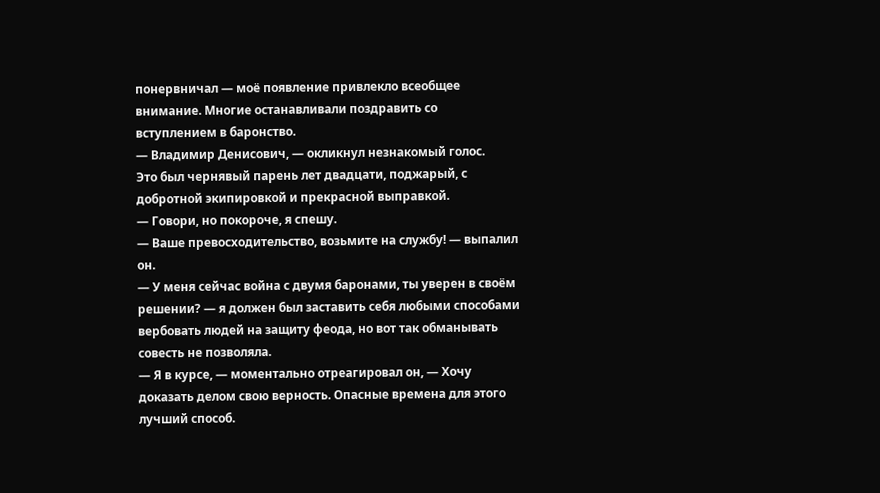понервничал — моё появление привлекло всеобщее внимание. Многие останавливали поздравить со вступлением в баронство.
— Владимир Денисович, — окликнул незнакомый голос.
Это был чернявый парень лет двадцати, поджарый, с добротной экипировкой и прекрасной выправкой.
— Говори, но покороче, я спешу.
— Ваше превосходительство, возьмите на службу! — выпалил он.
— У меня сейчас война с двумя баронами, ты уверен в своём решении? — я должен был заставить себя любыми способами вербовать людей на защиту феода, но вот так обманывать совесть не позволяла.
— Я в курсе, — моментально отреагировал он, — Хочу доказать делом свою верность. Опасные времена для этого лучший способ.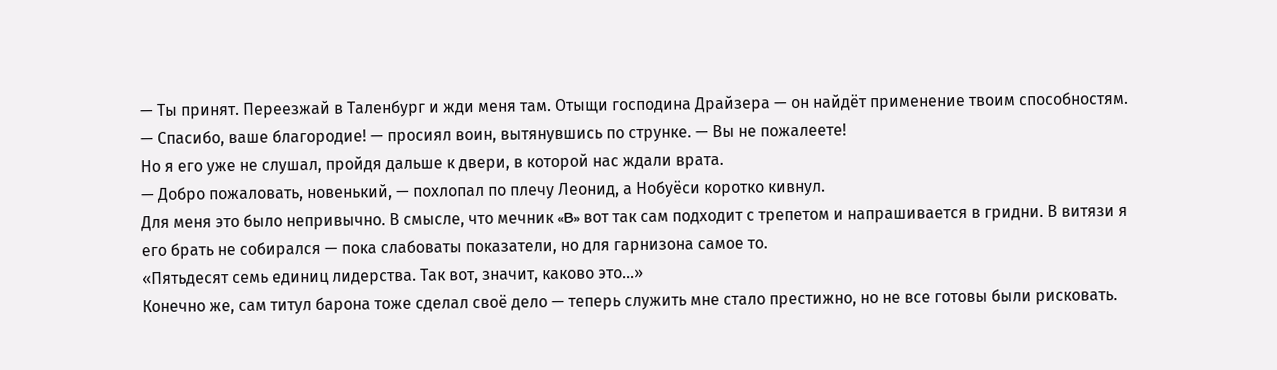— Ты принят. Переезжай в Таленбург и жди меня там. Отыщи господина Драйзера — он найдёт применение твоим способностям.
— Спасибо, ваше благородие! — просиял воин, вытянувшись по струнке. — Вы не пожалеете!
Но я его уже не слушал, пройдя дальше к двери, в которой нас ждали врата.
— Добро пожаловать, новенький, — похлопал по плечу Леонид, а Нобуёси коротко кивнул.
Для меня это было непривычно. В смысле, что мечник «B» вот так сам подходит с трепетом и напрашивается в гридни. В витязи я его брать не собирался — пока слабоваты показатели, но для гарнизона самое то.
«Пятьдесят семь единиц лидерства. Так вот, значит, каково это…»
Конечно же, сам титул барона тоже сделал своё дело — теперь служить мне стало престижно, но не все готовы были рисковать.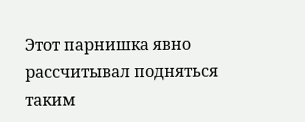Этот парнишка явно рассчитывал подняться таким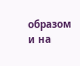образом и на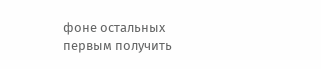фоне остальных первым получить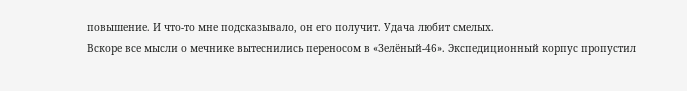повышение. И что-то мне подсказывало, он его получит. Удача любит смелых.
Вскоре все мысли о мечнике вытеснились переносом в «Зелёный-46». Экспедиционный корпус пропустил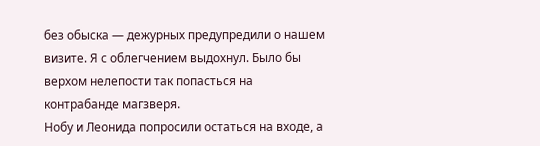без обыска — дежурных предупредили о нашем визите. Я с облегчением выдохнул. Было бы верхом нелепости так попасться на контрабанде магзверя.
Нобу и Леонида попросили остаться на входе, а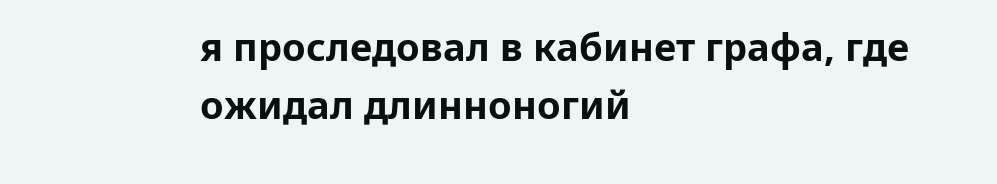я проследовал в кабинет графа, где ожидал длинноногий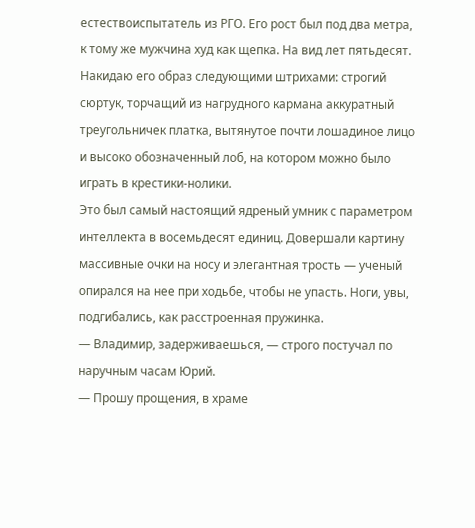естествоиспытатель из РГО. Его рост был под два метра, к тому же мужчина худ как щепка. На вид лет пятьдесят.
Накидаю его образ следующими штрихами: строгий сюртук, торчащий из нагрудного кармана аккуратный треугольничек платка, вытянутое почти лошадиное лицо и высоко обозначенный лоб, на котором можно было играть в крестики-нолики.
Это был самый настоящий ядрeный умник с параметром интеллекта в восемьдесят единиц. Довершали картину массивные очки на носу и элегантная трость — учeный опирался на неe при ходьбе, чтобы не упасть. Ноги, увы, подгибались, как расстроенная пружинка.
— Владимир, задерживаешься, — строго постучал по наручным часам Юрий.
— Прошу прощения, в храме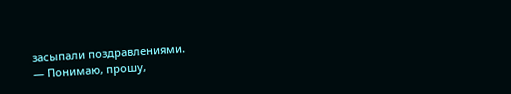засыпали поздравлениями.
— Понимаю, прошу,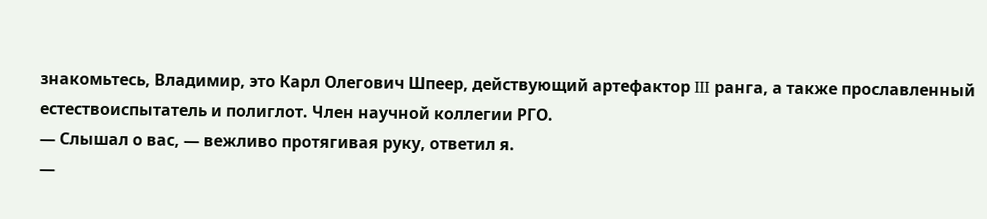знакомьтесь, Владимир, это Карл Олегович Шпеер, действующий артефактор III ранга, а также прославленный естествоиспытатель и полиглот. Член научной коллегии РГО.
— Слышал о вас, — вежливо протягивая руку, ответил я.
—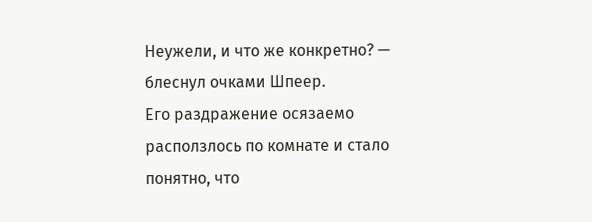Неужели, и что же конкретно? — блеснул очками Шпеер.
Его раздражение осязаемо расползлось по комнате и стало понятно, что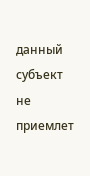данный субъект не приемлет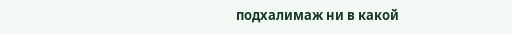подхалимаж ни в какой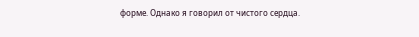форме. Однако я говорил от чистого сердца.